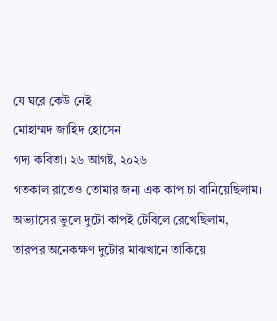যে ঘরে কেউ নেই
মোহাম্মদ জাহিদ হোসেন
গদ্য কবিতা। ২৬ আগষ্ট, ২০২৬
গতকাল রাতেও তোমার জন্য এক কাপ চা বানিয়েছিলাম।
অভ্যাসের ভুলে দুটো কাপই টেবিলে রেখেছিলাম,
তারপর অনেকক্ষণ দুটোর মাঝখানে তাকিয়ে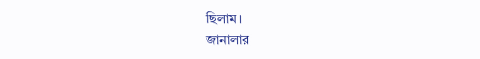ছিলাম।
জানালার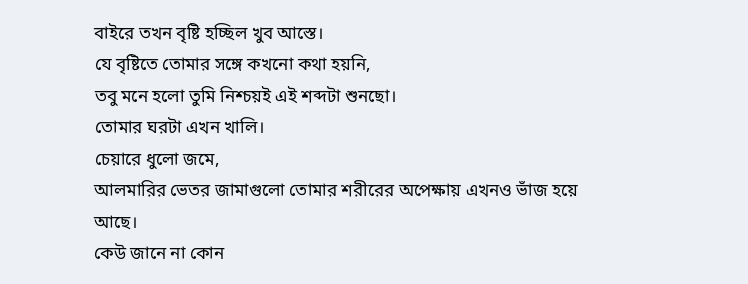বাইরে তখন বৃষ্টি হচ্ছিল খুব আস্তে।
যে বৃষ্টিতে তোমার সঙ্গে কখনো কথা হয়নি,
তবু মনে হলো তুমি নিশ্চয়ই এই শব্দটা শুনছো।
তোমার ঘরটা এখন খালি।
চেয়ারে ধুলো জমে,
আলমারির ভেতর জামাগুলো তোমার শরীরের অপেক্ষায় এখনও ভাঁজ হয়ে আছে।
কেউ জানে না কোন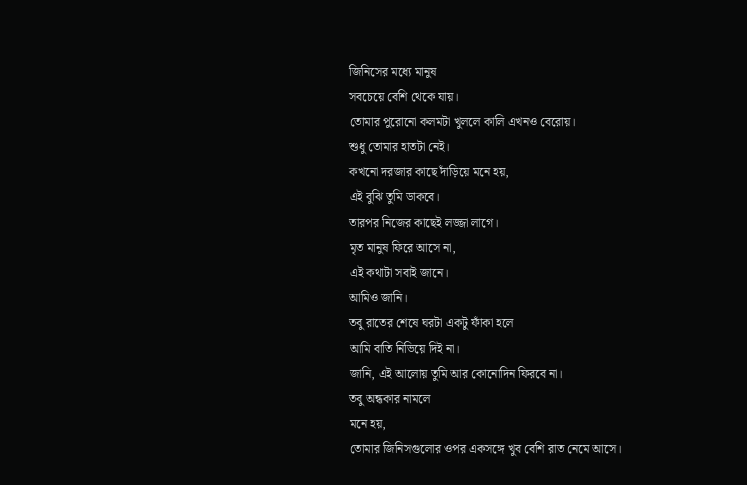জিনিসের মধ্যে মানুষ
সবচেয়ে বেশি থেকে যায়।
তোমার পুরোনো কলমটা খুললে কালি এখনও বেরোয়।
শুধু তোমার হাতটা নেই।
কখনো দরজার কাছে দাঁড়িয়ে মনে হয়,
এই বুঝি তুমি ডাকবে।
তারপর নিজের কাছেই লজ্জা লাগে।
মৃত মানুষ ফিরে আসে না,
এই কথাটা সবাই জানে।
আমিও জানি।
তবু রাতের শেষে ঘরটা একটু ফাঁকা হলে
আমি বাতি নিভিয়ে দিই না।
জানি, এই আলোয় তুমি আর কোনোদিন ফিরবে না।
তবু অন্ধকার নামলে
মনে হয়,
তোমার জিনিসগুলোর ওপর একসঙ্গে খুব বেশি রাত নেমে আসে।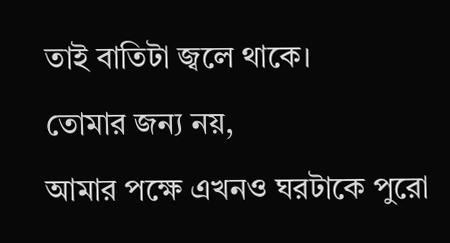তাই বাতিটা জ্বলে থাকে।
তোমার জন্য নয়,
আমার পক্ষে এখনও ঘরটাকে পুরো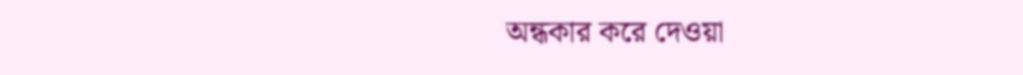অন্ধকার করে দেওয়া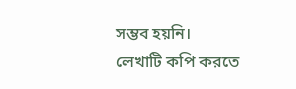সম্ভব হয়নি।
লেখাটি কপি করতে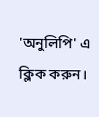'অনুলিপি' এ ক্লিক করুন।